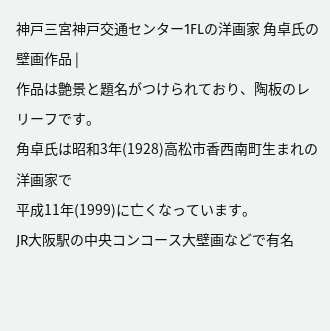神戸三宮神戸交通センター1FLの洋画家 角卓氏の壁画作品 |
作品は艶景と題名がつけられており、陶板のレリーフです。
角卓氏は昭和3年(1928)高松市香西南町生まれの洋画家で
平成11年(1999)に亡くなっています。
JR大阪駅の中央コンコース大壁画などで有名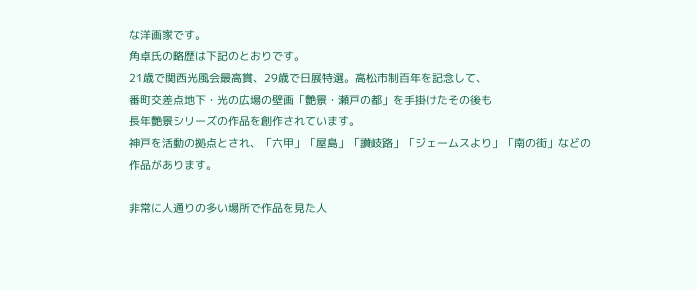な洋画家です。
角卓氏の略歴は下記のとおりです。
21歳で関西光風会最高賞、29歳で日展特選。高松市制百年を記念して、
番町交差点地下・光の広場の壁画「艶景・瀬戸の都」を手掛けたその後も
長年艶景シリーズの作品を創作されています。
神戸を活動の拠点とされ、「六甲」「屋島」「讃岐路」「ジェームスより」「南の街」などの
作品があります。

非常に人通りの多い場所で作品を見た人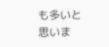も多いと思いま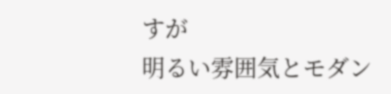すが
明るい雰囲気とモダン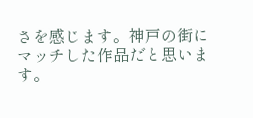さを感じます。神戸の街にマッチした作品だと思います。